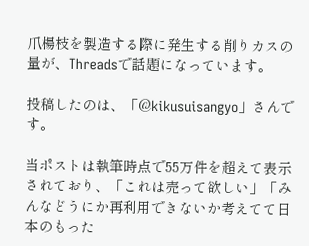爪楊枝を製造する際に発生する削りカスの量が、Threadsで話題になっています。

投稿したのは、「@kikusuisangyo」さんです。

当ポストは執筆時点で55万件を超えて表示されており、「これは売って欲しい」「みんなどうにか再利用できないか考えてて日本のもった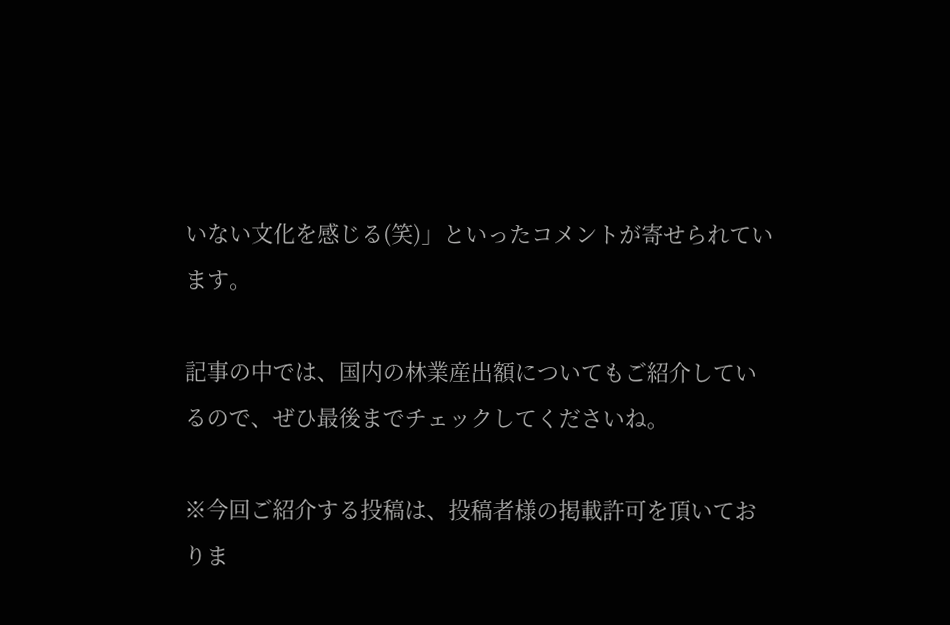いない文化を感じる(笑)」といったコメントが寄せられています。

記事の中では、国内の林業産出額についてもご紹介しているので、ぜひ最後までチェックしてくださいね。

※今回ご紹介する投稿は、投稿者様の掲載許可を頂いておりま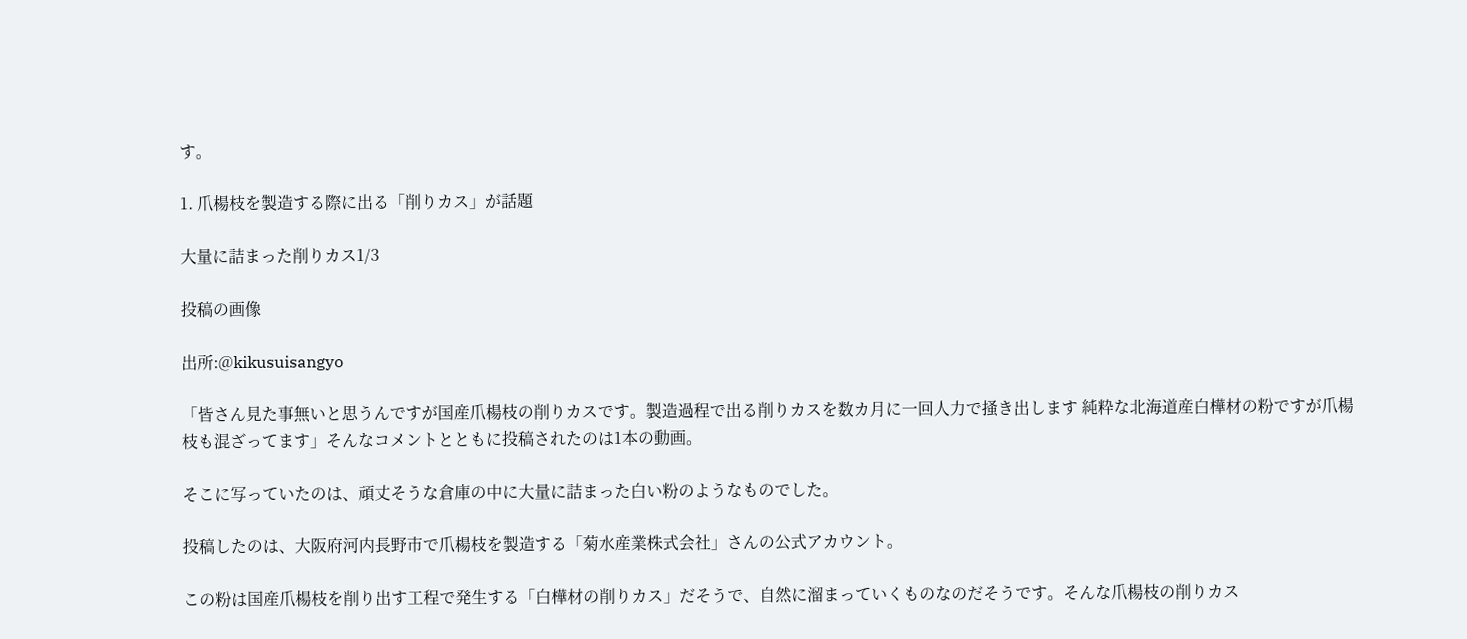す。

1. 爪楊枝を製造する際に出る「削りカス」が話題

大量に詰まった削りカス1/3

投稿の画像

出所:@kikusuisangyo

「皆さん見た事無いと思うんですが国産爪楊枝の削りカスです。製造過程で出る削りカスを数カ月に一回人力で掻き出します 純粋な北海道産白樺材の粉ですが爪楊枝も混ざってます」そんなコメントとともに投稿されたのは1本の動画。

そこに写っていたのは、頑丈そうな倉庫の中に大量に詰まった白い粉のようなものでした。

投稿したのは、大阪府河内長野市で爪楊枝を製造する「菊水産業株式会社」さんの公式アカウント。

この粉は国産爪楊枝を削り出す工程で発生する「白樺材の削りカス」だそうで、自然に溜まっていくものなのだそうです。そんな爪楊枝の削りカス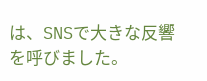は、SNSで大きな反響を呼びました。